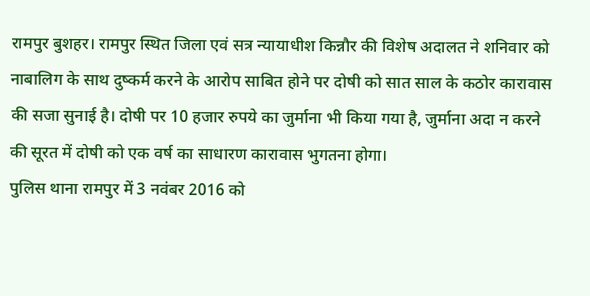रामपुर बुशहर। रामपुर स्थित जिला एवं सत्र न्यायाधीश किन्नौर की विशेष अदालत ने शनिवार को नाबालिग के साथ दुष्कर्म करने के आरोप साबित होने पर दोषी को सात साल के कठोर कारावास की सजा सुनाई है। दोषी पर 10 हजार रुपये का जुर्माना भी किया गया है, जुर्माना अदा न करने की सूरत में दोषी को एक वर्ष का साधारण कारावास भुगतना होगा।
पुलिस थाना रामपुर में 3 नवंबर 2016 को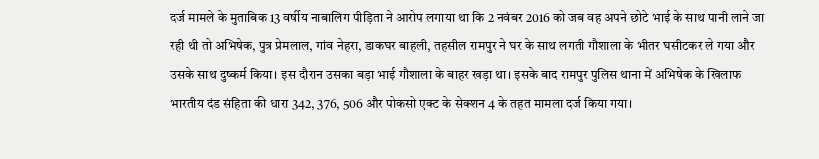दर्ज मामले के मुताबिक 13 वर्षीय नाबालिग पीड़िता ने आरोप लगाया था कि 2 नवंबर 2016 को जब वह अपने छोटे भाई के साथ पानी लाने जा रही थी तो अभिषेक, पुत्र प्रेमलाल, गांव नेहरा, डाकघर बाहली, तहसील रामपुर ने घर के साथ लगती गौशाला के भीतर घसीटकर ले गया और उसके साथ दुष्कर्म किया। इस दौरान उसका बड़ा भाई गौशाला के बाहर खड़ा था। इसके बाद रामपुर पुलिस थाना में अभिषेक के खिलाफ भारतीय दंड संहिता की धारा 342, 376, 506 और पोकसो एक्ट के सेक्शन 4 के तहत मामला दर्ज किया गया।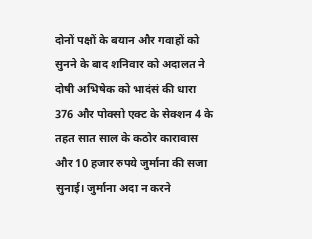दोनों पक्षों के बयान और गवाहों को सुनने के बाद शनिवार को अदालत ने दोषी अभिषेक को भादंसं की धारा 376 और पोक्सो एक्ट के सेक्शन 4 के तहत सात साल के कठोर कारावास और 10 हजार रुपये जुर्माना की सजा सुनाई। जुर्माना अदा न करने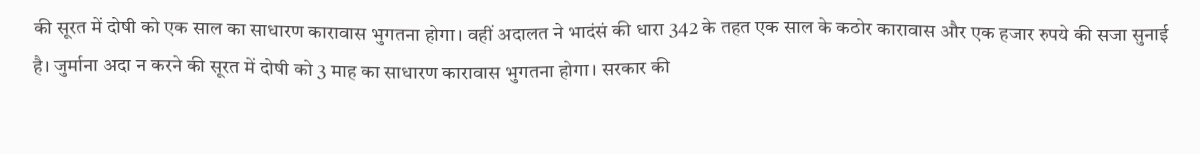की सूरत में दोषी को एक साल का साधारण कारावास भुगतना होगा। वहीं अदालत ने भादंसं की धारा 342 के तहत एक साल के कठोर कारावास और एक हजार रुपये की सजा सुनाई है। जुर्माना अदा न करने की सूरत में दोषी को 3 माह का साधारण कारावास भुगतना होगा। सरकार की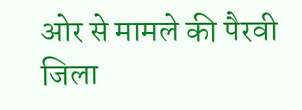ओर से मामले की पैरवी जिला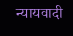न्यायवादी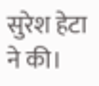सुरेश हेटा ने की।